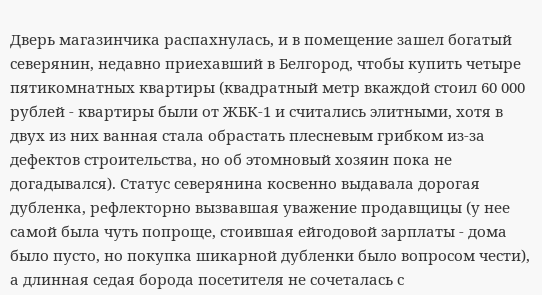Дверь магазинчика распахнулась, и в помещение зашел богатый северянин, недавно приехавший в Белгород, чтобы купить четыре пятикомнатных квартиры (квадратный метр вкаждой стоил 60 000 рублей - квартиры были от ЖБК-1 и считались элитными, хотя в двух из них ванная стала обрастать плесневым грибком из-за дефектов строительства, но об этомновый хозяин пока не догадывался). Статус северянина косвенно выдавала дорогая дубленка, рефлекторно вызвавшая уважение продавщицы (у нее самой была чуть попроще, стоившая ейгодовой зарплаты - дома было пусто, но покупка шикарной дубленки было вопросом чести), а длинная седая борода посетителя не сочеталась с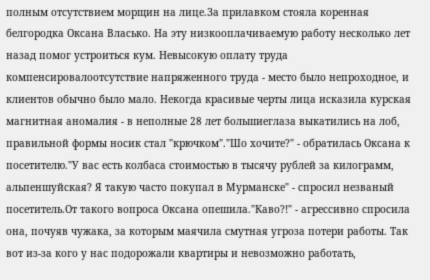полным отсутствием морщин на лице.За прилавком стояла коренная белгородка Оксана Власько. На эту низкооплачиваемую работу несколько лет назад помог устроиться кум. Невысокую оплату труда компенсировалоотсутствие напряженного труда - место было непроходное, и клиентов обычно было мало. Некогда красивые черты лица исказила курская магнитная аномалия - в неполные 28 лет большиеглаза выкатились на лоб, правильной формы носик стал "крючком"."Шо хочите?" - обратилась Оксана к посетителю."У вас есть колбаса стоимостью в тысячу рублей за килограмм, альпеншуйская? Я такую часто покупал в Мурманске" - спросил незваный посетитель.От такого вопроса Оксана опешила."Каво?!" - агрессивно спросила она, почуяв чужака, за которым маячила смутная угроза потери работы. Так вот из-за кого у нас подорожали квартиры и невозможно работать,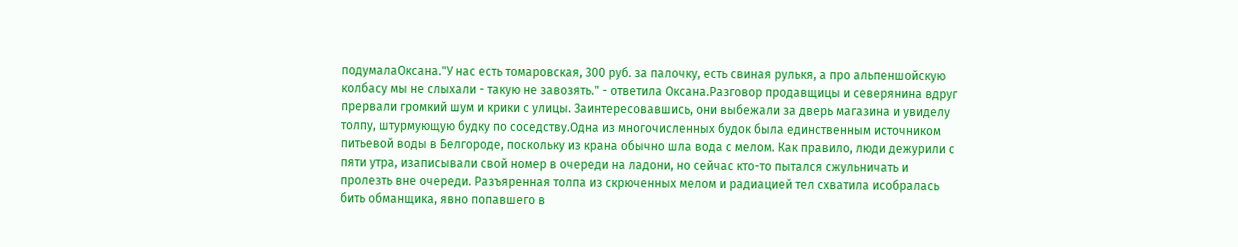подумалаОксана."У нас есть томаровская, 300 руб. за палочку, есть свиная рулькя, а про альпеншойскую колбасу мы не слыхали - такую не завозять." - ответила Оксана.Разговор продавщицы и северянина вдруг прервали громкий шум и крики с улицы. Заинтересовавшись, они выбежали за дверь магазина и увиделу толпу, штурмующую будку по соседству.Одна из многочисленных будок была единственным источником питьевой воды в Белгороде, поскольку из крана обычно шла вода с мелом. Как правило, люди дежурили с пяти утра, изаписывали свой номер в очереди на ладони, но сейчас кто-то пытался сжульничать и пролезть вне очереди. Разъяренная толпа из скрюченных мелом и радиацией тел схватила исобралась бить обманщика, явно попавшего в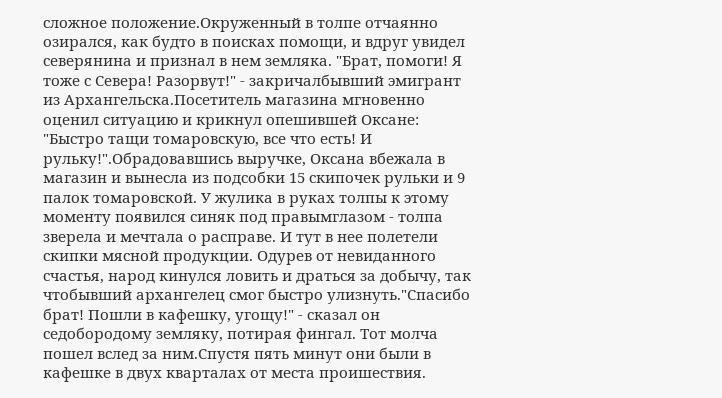сложное положение.Окруженный в толпе отчаянно озирался, как будто в поисках помощи, и вдруг увидел северянина и признал в нем земляка. "Брат, помоги! Я тоже с Севера! Разорвут!" - закричалбывший эмигрант из Архангельска.Посетитель магазина мгновенно оценил ситуацию и крикнул опешившей Оксане: "Быстро тащи томаровскую, все что есть! И рульку!".Обрадовавшись выручке, Оксана вбежала в магазин и вынесла из подсобки 15 скипочек рульки и 9 палок томаровской. У жулика в руках толпы к этому моменту появился синяк под правымглазом - толпа зверела и мечтала о расправе. И тут в нее полетели скипки мясной продукции. Одурев от невиданного счастья, народ кинулся ловить и драться за добычу, так чтобывший архангелец смог быстро улизнуть."Спасибо брат! Пошли в кафешку, угощу!" - сказал он седобородому земляку, потирая фингал. Тот молча пошел вслед за ним.Спустя пять минут они были в кафешке в двух кварталах от места проишествия.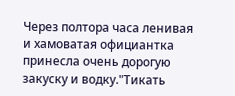Через полтора часа ленивая и хамоватая официантка принесла очень дорогую закуску и водку."Тикать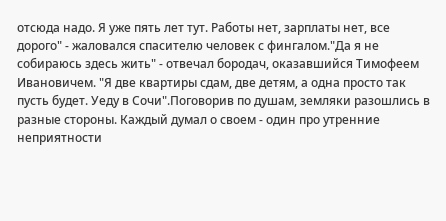отсюда надо. Я уже пять лет тут. Работы нет, зарплаты нет, все дорого" - жаловался спасителю человек с фингалом."Да я не собираюсь здесь жить" - отвечал бородач, оказавшийся Тимофеем Ивановичем. "Я две квартиры сдам, две детям, а одна просто так пусть будет. Уеду в Сочи".Поговорив по душам, земляки разошлись в разные стороны. Каждый думал о своем - один про утренние неприятности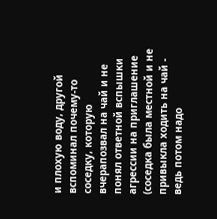и плохую воду, другой вспоминал почему-то соседку, которую вчерапозвал на чай и не понял ответной вспышки агрессии на приглашение (соседка была местной и не привыкла ходить на чай - ведь потом надо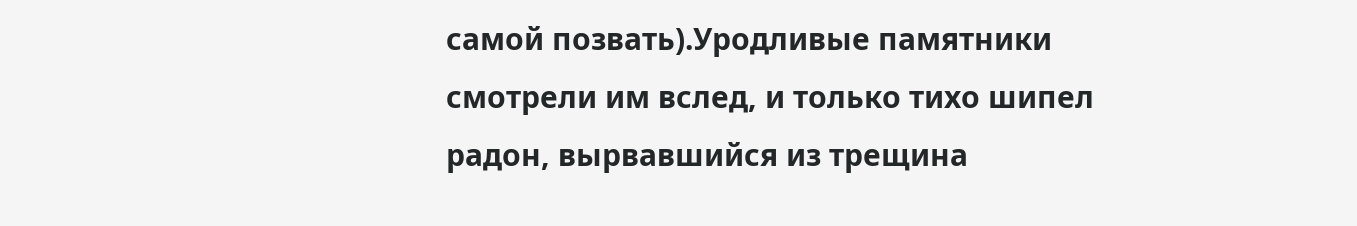самой позвать).Уродливые памятники смотрели им вслед, и только тихо шипел радон, вырвавшийся из трещина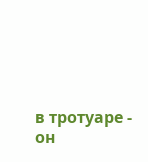в тротуаре - он